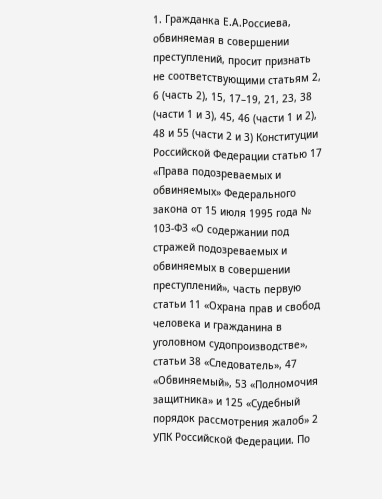1. Гражданка Е.А.Россиева, обвиняемая в совершении преступлений, просит признать не соответствующими статьям 2, 6 (часть 2), 15, 17–19, 21, 23, 38 (части 1 и 3), 45, 46 (части 1 и 2), 48 и 55 (части 2 и 3) Конституции Российской Федерации статью 17 «Права подозреваемых и обвиняемых» Федерального закона от 15 июля 1995 года № 103-ФЗ «О содержании под стражей подозреваемых и обвиняемых в совершении преступлений», часть первую статьи 11 «Охрана прав и свобод человека и гражданина в уголовном судопроизводстве», статьи 38 «Следователь», 47 «Обвиняемый», 53 «Полномочия защитника» и 125 «Судебный порядок рассмотрения жалоб» 2 УПК Российской Федерации. По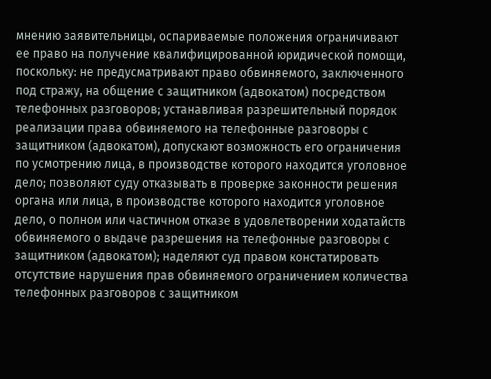мнению заявительницы, оспариваемые положения ограничивают ее право на получение квалифицированной юридической помощи, поскольку: не предусматривают право обвиняемого, заключенного под стражу, на общение с защитником (адвокатом) посредством телефонных разговоров; устанавливая разрешительный порядок реализации права обвиняемого на телефонные разговоры с защитником (адвокатом), допускают возможность его ограничения по усмотрению лица, в производстве которого находится уголовное дело; позволяют суду отказывать в проверке законности решения органа или лица, в производстве которого находится уголовное дело, о полном или частичном отказе в удовлетворении ходатайств обвиняемого о выдаче разрешения на телефонные разговоры с защитником (адвокатом); наделяют суд правом констатировать отсутствие нарушения прав обвиняемого ограничением количества телефонных разговоров с защитником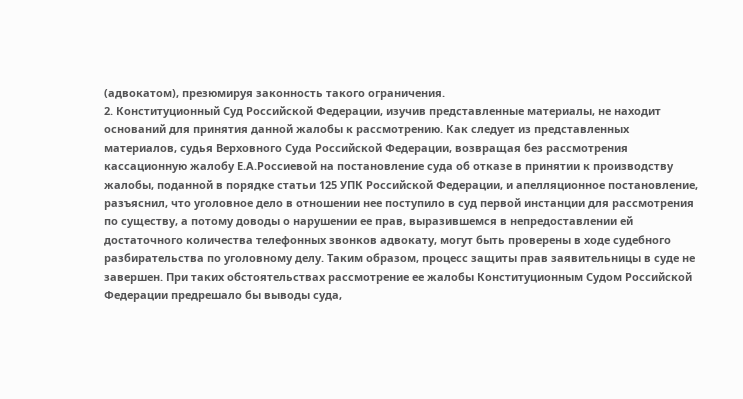(адвокатом), презюмируя законность такого ограничения.
2. Конституционный Суд Российской Федерации, изучив представленные материалы, не находит оснований для принятия данной жалобы к рассмотрению. Как следует из представленных материалов, судья Верховного Суда Российской Федерации, возвращая без рассмотрения кассационную жалобу Е.А.Россиевой на постановление суда об отказе в принятии к производству жалобы, поданной в порядке статьи 125 УПК Российской Федерации, и апелляционное постановление, разъяснил, что уголовное дело в отношении нее поступило в суд первой инстанции для рассмотрения по существу, а потому доводы о нарушении ее прав, выразившемся в непредоставлении ей достаточного количества телефонных звонков адвокату, могут быть проверены в ходе судебного разбирательства по уголовному делу. Таким образом, процесс защиты прав заявительницы в суде не завершен. При таких обстоятельствах рассмотрение ее жалобы Конституционным Судом Российской Федерации предрешало бы выводы суда,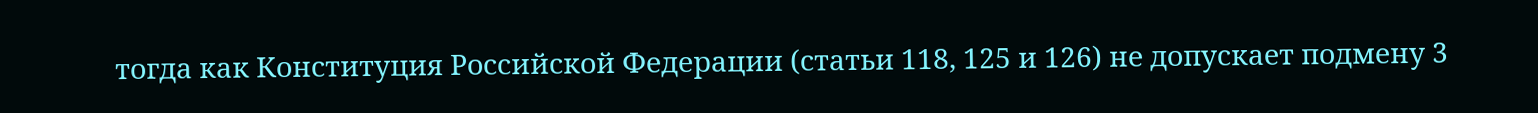тогда как Конституция Российской Федерации (статьи 118, 125 и 126) не допускает подмену 3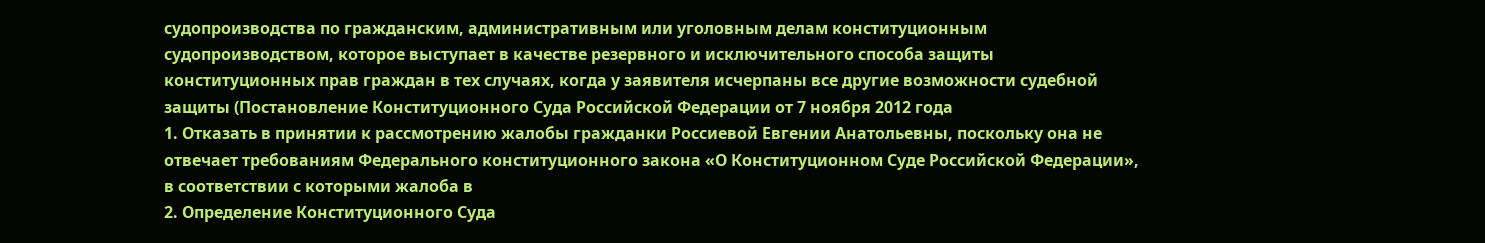судопроизводства по гражданским, административным или уголовным делам конституционным судопроизводством, которое выступает в качестве резервного и исключительного способа защиты конституционных прав граждан в тех случаях, когда у заявителя исчерпаны все другие возможности судебной защиты (Постановление Конституционного Суда Российской Федерации от 7 ноября 2012 года
1. Отказать в принятии к рассмотрению жалобы гражданки Россиевой Евгении Анатольевны, поскольку она не отвечает требованиям Федерального конституционного закона «О Конституционном Суде Российской Федерации», в соответствии с которыми жалоба в
2. Определение Конституционного Суда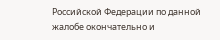Российской Федерации по данной жалобе окончательно и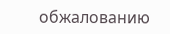обжалованию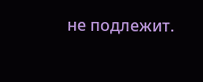не подлежит.